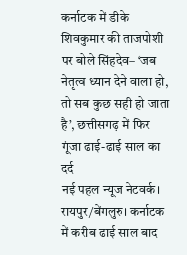कर्नाटक में डीके शिवकुमार की ताजपोशी पर बोले सिंहदेव– ‘जब नेतृत्व ध्यान देने वाला हो, तो सब कुछ सही हो जाता है’, छत्तीसगढ़ में फिर गूंजा ढाई-ढाई साल का दर्द
नई पहल न्यूज नेटवर्क। रायपुर/बेंगलुरु। कर्नाटक में करीब ढाई साल बाद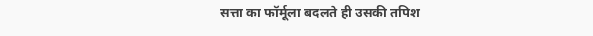सत्ता का फॉर्मूला बदलते ही उसकी तपिश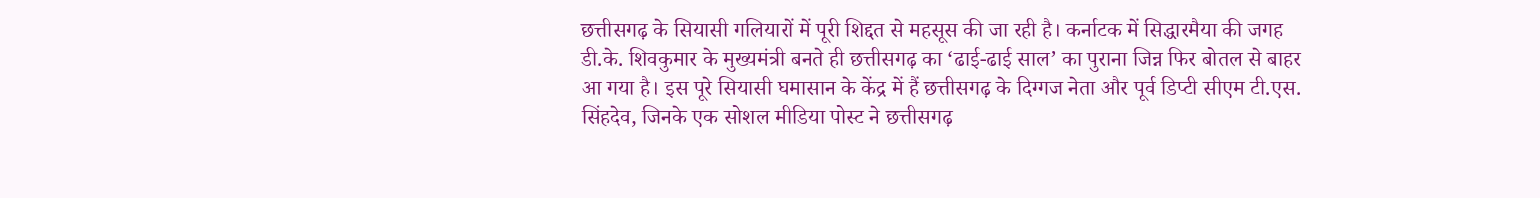छत्तीसगढ़ के सियासी गलियारों में पूरी शिद्दत से महसूस की जा रही है। कर्नाटक में सिद्धारमैया की जगह डी.के. शिवकुमार के मुख्यमंत्री बनते ही छत्तीसगढ़ का ‘ढाई-ढाई साल’ का पुराना जिन्न फिर बोतल से बाहर आ गया है। इस पूरे सियासी घमासान के केंद्र में हैं छत्तीसगढ़ के दिग्गज नेता और पूर्व डिप्टी सीएम टी.एस. सिंहदेव, जिनके एक सोशल मीडिया पोस्ट ने छत्तीसगढ़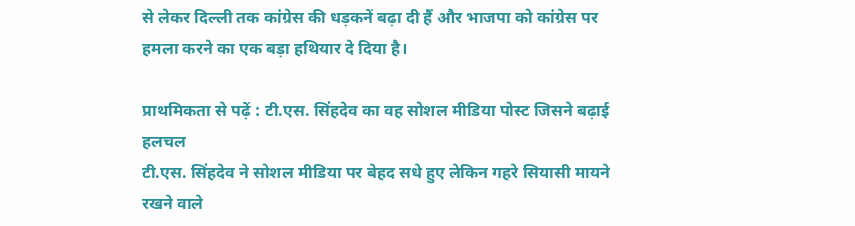से लेकर दिल्ली तक कांग्रेस की धड़कनें बढ़ा दी हैं और भाजपा को कांग्रेस पर हमला करने का एक बड़ा हथियार दे दिया है।

प्राथमिकता से पढ़ें : टी.एस. सिंहदेव का वह सोशल मीडिया पोस्ट जिसने बढ़ाई हलचल
टी.एस. सिंहदेव ने सोशल मीडिया पर बेहद सधे हुए लेकिन गहरे सियासी मायने रखने वाले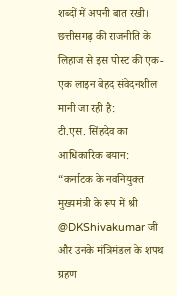शब्दों में अपनी बात रखी। छत्तीसगढ़ की राजनीति के लिहाज से इस पोस्ट की एक-एक लाइन बेहद संवेदनशील मानी जा रही है:
टी.एस. सिंहदेव का आधिकारिक बयान:
“कर्नाटक के नवनियुक्त मुख्यमंत्री के रूप में श्री @DKShivakumar जी और उनके मंत्रिमंडल के शपथ ग्रहण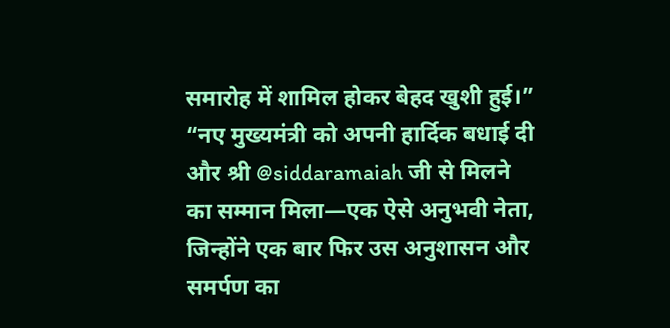समारोह में शामिल होकर बेहद खुशी हुई।”
“नए मुख्यमंत्री को अपनी हार्दिक बधाई दी और श्री @siddaramaiah जी से मिलने का सम्मान मिला—एक ऐसे अनुभवी नेता, जिन्होंने एक बार फिर उस अनुशासन और समर्पण का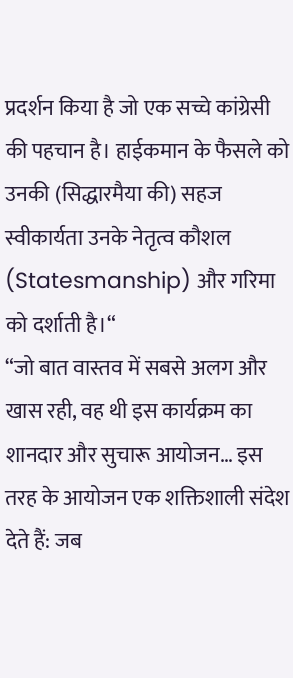प्रदर्शन किया है जो एक सच्चे कांग्रेसी की पहचान है। हाईकमान के फैसले को उनकी (सिद्धारमैया की) सहज स्वीकार्यता उनके नेतृत्व कौशल (Statesmanship) और गरिमा को दर्शाती है।“
“जो बात वास्तव में सबसे अलग और खास रही, वह थी इस कार्यक्रम का शानदार और सुचारू आयोजन… इस तरह के आयोजन एक शक्तिशाली संदेश देते हैं: जब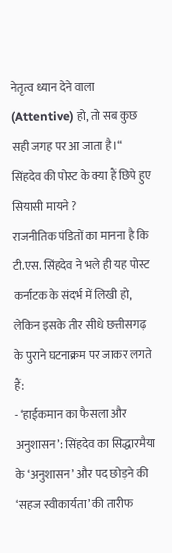नेतृत्व ध्यान देने वाला (Attentive) हो, तो सब कुछ सही जगह पर आ जाता है।“
सिंहदेव की पोस्ट के क्या हैं छिपे हुए सियासी मायने ?
राजनीतिक पंडितों का मानना है कि टी.एस. सिंहदेव ने भले ही यह पोस्ट कर्नाटक के संदर्भ में लिखी हो, लेकिन इसके तीर सीधे छत्तीसगढ़ के पुराने घटनाक्रम पर जाकर लगते हैं:
- ‘हाईकमान का फैसला और अनुशासन’: सिंहदेव का सिद्धारमैया के ‘अनुशासन’ और पद छोड़ने की ‘सहज स्वीकार्यता’ की तारीफ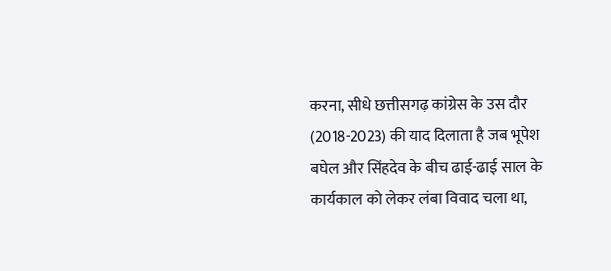करना, सीधे छत्तीसगढ़ कांग्रेस के उस दौर (2018-2023) की याद दिलाता है जब भूपेश बघेल और सिंहदेव के बीच ढाई-ढाई साल के कार्यकाल को लेकर लंबा विवाद चला था,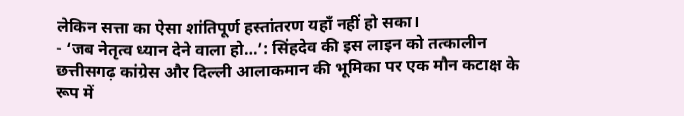लेकिन सत्ता का ऐसा शांतिपूर्ण हस्तांतरण यहाँ नहीं हो सका।
- ‘जब नेतृत्व ध्यान देने वाला हो…’: सिंहदेव की इस लाइन को तत्कालीन छत्तीसगढ़ कांग्रेस और दिल्ली आलाकमान की भूमिका पर एक मौन कटाक्ष के रूप में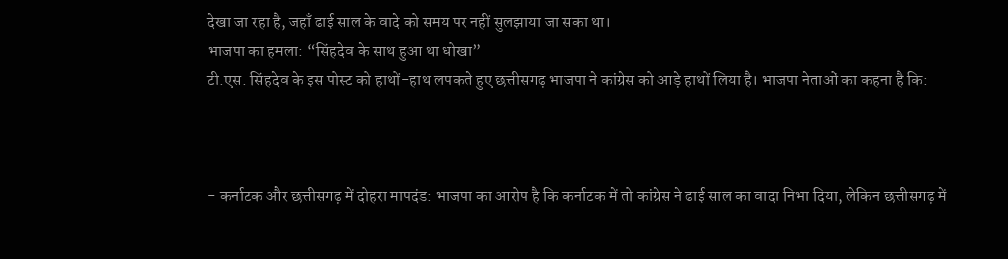देखा जा रहा है, जहाँ ढाई साल के वादे को समय पर नहीं सुलझाया जा सका था।
भाजपा का हमला: “सिंहदेव के साथ हुआ था धोखा”
टी.एस. सिंहदेव के इस पोस्ट को हाथों-हाथ लपकते हुए छत्तीसगढ़ भाजपा ने कांग्रेस को आड़े हाथों लिया है। भाजपा नेताओं का कहना है कि:



- कर्नाटक और छत्तीसगढ़ में दोहरा मापदंड: भाजपा का आरोप है कि कर्नाटक में तो कांग्रेस ने ढाई साल का वादा निभा दिया, लेकिन छत्तीसगढ़ में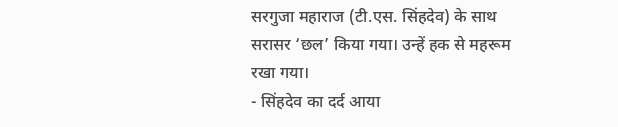सरगुजा महाराज (टी.एस. सिंहदेव) के साथ सरासर ‘छल’ किया गया। उन्हें हक से महरूम रखा गया।
- सिंहदेव का दर्द आया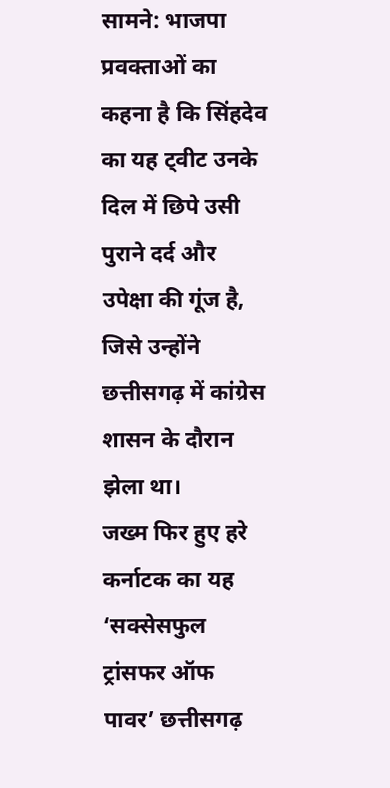सामने: भाजपा प्रवक्ताओं का कहना है कि सिंहदेव का यह ट्वीट उनके दिल में छिपे उसी पुराने दर्द और उपेक्षा की गूंज है, जिसे उन्होंने छत्तीसगढ़ में कांग्रेस शासन के दौरान झेला था।
जख्म फिर हुए हरे
कर्नाटक का यह ‘सक्सेसफुल ट्रांसफर ऑफ पावर’ छत्तीसगढ़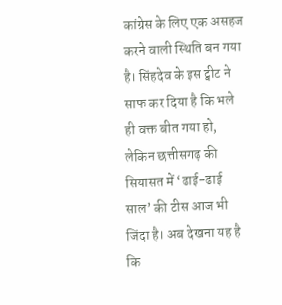कांग्रेस के लिए एक असहज करने वाली स्थिति बन गया है। सिंहदेव के इस ट्वीट ने साफ कर दिया है कि भले ही वक्त बीत गया हो, लेकिन छत्तीसगढ़ की सियासत में ‘ढाई-ढाई साल’ की टीस आज भी जिंदा है। अब देखना यह है कि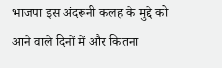भाजपा इस अंदरूनी कलह के मुद्दे को आने वाले दिनों में और कितना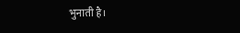भुनाती है।